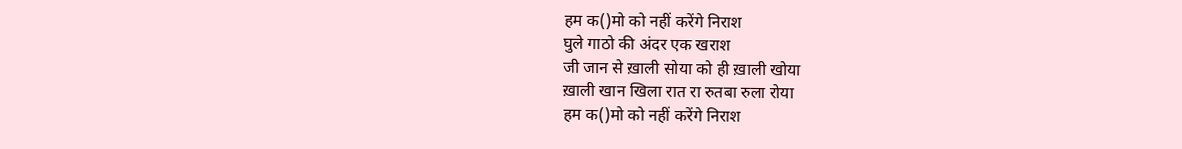हम क()मो को नहीं करेंगे निराश
घुले गाठो की अंदर एक खराश
जी जान से ख़ाली सोया को ही ख़ाली खोया
ख़ाली खान खिला रात रा रुतबा रुला रोया
हम क()मो को नहीं करेंगे निराश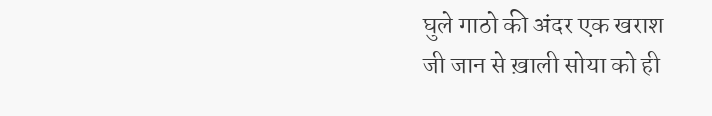घुले गाठो की अंदर एक खराश
जी जान से ख़ाली सोया को ही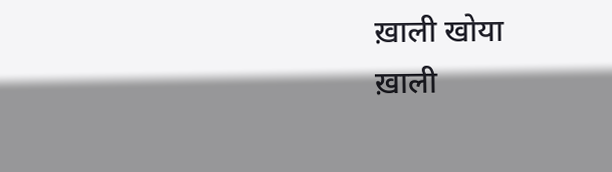ख़ाली खोया
ख़ाली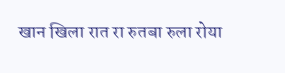खान खिला रात रा रुतबा रुला रोया